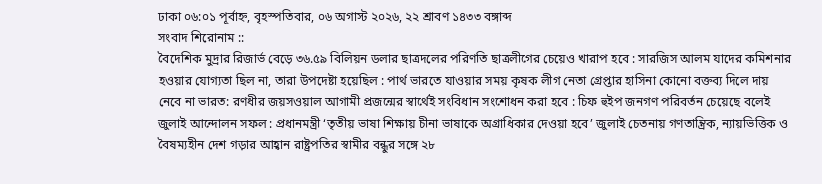ঢাকা ০৬:০১ পূর্বাহ্ন, বৃহস্পতিবার, ০৬ অগাস্ট ২০২৬, ২২ শ্রাবণ ১৪৩৩ বঙ্গাব্দ
সংবাদ শিরোনাম ::
বৈদেশিক মুদ্রার রিজার্ভ বেড়ে ৩৬.৫৯ বিলিয়ন ডলার ছাত্রদলের পরিণতি ছাত্রলীগের চেয়েও খারাপ হবে : সারজিস আলম যাদের কমিশনার হওয়ার যোগ্যতা ছিল না, তারা উপদেষ্টা হয়েছিল : পার্থ ভারতে যাওয়ার সময় কৃষক লীগ নেতা গ্রেপ্তার হাসিনা কোনো বক্তব্য দিলে দায় নেবে না ভারত: রণধীর জয়সওয়াল আগামী প্রজন্মের স্বার্থেই সংবিধান সংশোধন করা হবে : চিফ হুইপ জনগণ পরিবর্তন চেয়েছে বলেই জুলাই আন্দোলন সফল : প্রধানমন্ত্রী ‘তৃতীয় ভাষা শিক্ষায় চীনা ভাষাকে অগ্রাধিকার দেওয়া হবে’ জুলাই চেতনায় গণতান্ত্রিক, ন্যায়ভিত্তিক ও বৈষম্যহীন দেশ গড়ার আহ্বান রাষ্ট্রপতির স্বামীর বন্ধুর সঙ্গে ২৮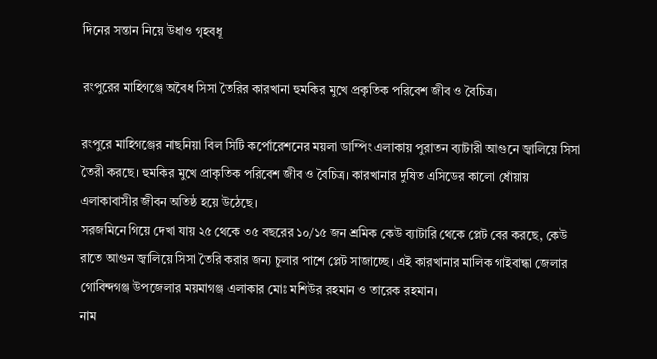দিনের সন্তান নিয়ে উধাও গৃহবধূ

রংপুরের মাহিগঞ্জে অবৈধ সিসা তৈরির কারখানা হুমকির মুখে প্রকৃতিক পরিবেশ জীব ও বৈচিত্র।

রংপুরে মাহিগঞ্জের নাছনিয়া বিল সিটি কর্পোরেশনের ময়লা ডাম্পিং এলাকায় পুরাতন ব্যাটারী আগুনে জ্বালিয়ে সিসা তৈরী করছে। হুমকির মুখে প্রাকৃতিক পরিবেশ জীব ও বৈচিত্র। কারখানার দুষিত এসিডের কালো ধোঁয়ায় এলাকাবাসীর জীবন অতিষ্ঠ হয়ে উঠেছে।
সরজমিনে গিয়ে দেখা যায় ২৫ থেকে ৩৫ বছরের ১০/১৫ জন শ্রমিক কেউ ব্যাটারি থেকে প্লেট বের করছে, কেউ রাতে আগুন জ্বালিয়ে সিসা তৈরি করার জন্য চুলার পাশে প্লেট সাজাচ্ছে। এই কারখানার মালিক গাইবান্ধা জেলার গোবিন্দগঞ্জ উপজেলার ময়মাগঞ্জ এলাকার মোঃ মশিউর রহমান ও তারেক রহমান।
নাম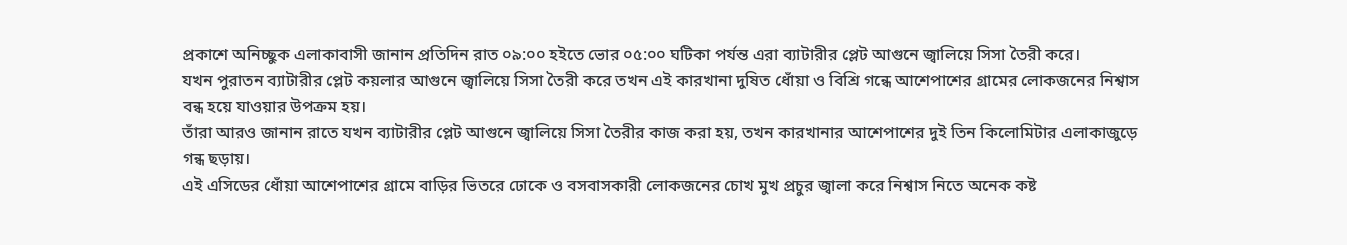প্রকাশে অনিচ্ছুক এলাকাবাসী জানান প্রতিদিন রাত ০৯:০০ হইতে ভোর ০৫:০০ ঘটিকা পর্যন্ত এরা ব্যাটারীর প্লেট আগুনে জ্বালিয়ে সিসা তৈরী করে।
যখন পুরাতন ব্যাটারীর প্লেট কয়লার আগুনে জ্বালিয়ে সিসা তৈরী করে তখন এই কারখানা দুষিত ধোঁয়া ও বিশ্রি গন্ধে আশেপাশের গ্রামের লোকজনের নিশ্বাস বন্ধ হয়ে যাওয়ার উপক্রম হয়।
তাঁরা আরও জানান রাতে যখন ব্যাটারীর প্লেট আগুনে জ্বালিয়ে সিসা তৈরীর কাজ করা হয়, তখন কারখানার আশেপাশের দুই তিন কিলোমিটার এলাকাজুড়ে গন্ধ ছড়ায়।
এই এসিডের ধোঁয়া আশেপাশের গ্রামে বাড়ির ভিতরে ঢোকে ও বসবাসকারী লোকজনের চোখ মুখ প্রচুর জ্বালা করে নিশ্বাস নিতে অনেক কষ্ট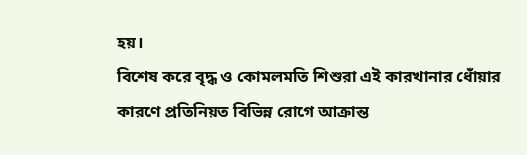হয়।
বিশেষ করে বৃদ্ধ ও কোমলমতি শিশুরা এই কারখানার ধোঁয়ার কারণে প্রতিনিয়ত বিভিন্ন রোগে আক্রান্ত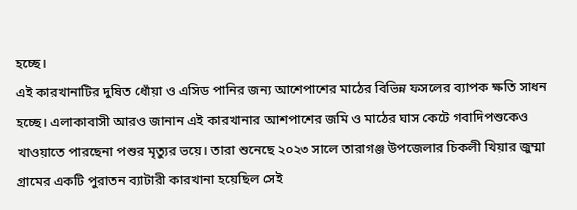হচ্ছে।
এই কারখানাটির দুষিত ধোঁয়া ও এসিড পানির জন্য আশেপাশের মাঠের বিভিন্ন ফসলের ব্যাপক ক্ষতি সাধন হচ্ছে। এলাকাবাসী আরও জানান এই কারখানার আশপাশের জমি ও মাঠের ঘাস কেটে গবাদিপশুকেও খাওয়াতে পারছেনা পশুর মৃত্যুর ভয়ে। তারা শুনেছে ২০২৩ সালে তারাগঞ্জ উপজেলার চিকলী খিয়ার জুম্মা গ্রামের একটি পুরাতন ব্যাটারী কারখানা হয়েছিল সেই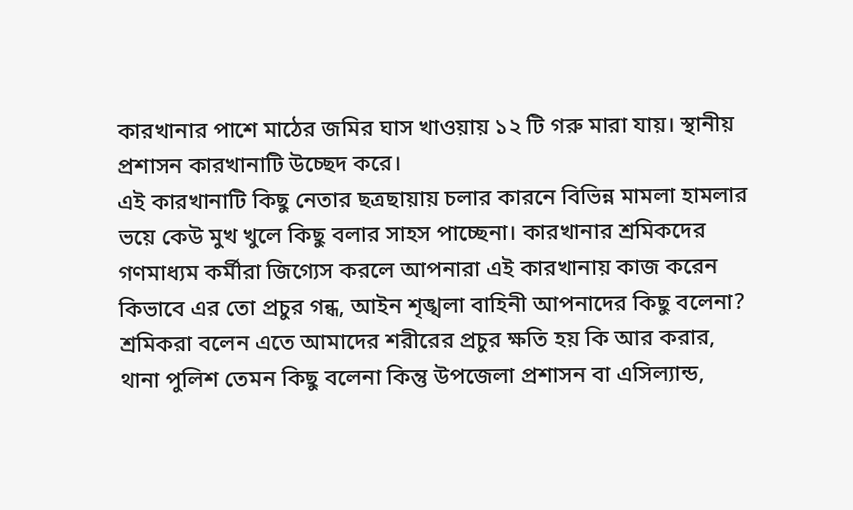কারখানার পাশে মাঠের জমির ঘাস খাওয়ায় ১২ টি গরু মারা যায়। স্থানীয় প্রশাসন কারখানাটি উচ্ছেদ করে।
এই কারখানাটি কিছু নেতার ছত্রছায়ায় চলার কারনে বিভিন্ন মামলা হামলার ভয়ে কেউ মুখ খুলে কিছু বলার সাহস পাচ্ছেনা। কারখানার শ্রমিকদের গণমাধ্যম কর্মীরা জিগ্যেস করলে আপনারা এই কারখানায় কাজ করেন কিভাবে এর তো প্রচুর গন্ধ, আইন শৃঙ্খলা বাহিনী আপনাদের কিছু বলেনা? শ্রমিকরা বলেন এতে আমাদের শরীরের প্রচুর ক্ষতি হয় কি আর করার, থানা পুলিশ তেমন কিছু বলেনা কিন্তু উপজেলা প্রশাসন বা এসিল্যান্ড,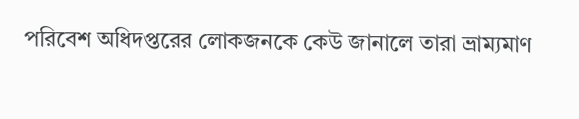পরিবেশ অধিদপ্তরের লোকজনকে কেউ জানালে তারা ভ্রাম্যমাণ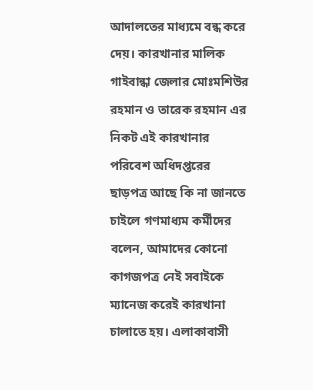আদালতের মাধ্যমে বন্ধ করে দেয়। কারখানার মালিক গাইবান্ধা জেলার মোঃমশিউর রহমান ও তারেক রহমান এর নিকট এই কারখানার পরিবেশ অধিদপ্তরের ছাড়পত্র আছে কি না জানতে চাইলে গণমাধ্যম কর্মীদের বলেন, আমাদের কোনো কাগজপত্র নেই সবাইকে ম্যানেজ করেই কারখানা চালাতে হয়। এলাকাবাসী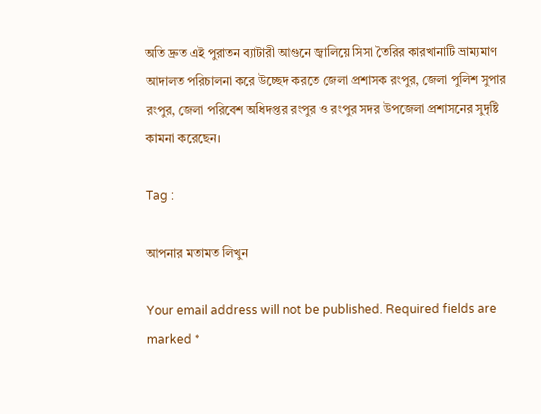অতি দ্রুত এই পুরাতন ব্যাটারী আগুনে জ্বালিয়ে সিসা তৈরির কারখানাটি ভ্রাম্যমাণ আদালত পরিচালনা করে উচ্ছেদ করতে জেলা প্রশাসক রংপুর, জেলা পুলিশ সুপার রংপুর, জেলা পরিবেশ অধিদপ্তর রংপুর ও রংপুর সদর উপজেলা প্রশাসনের সুদৃষ্টি কামনা করেছেন।

Tag :

আপনার মতামত লিখুন

Your email address will not be published. Required fields are marked *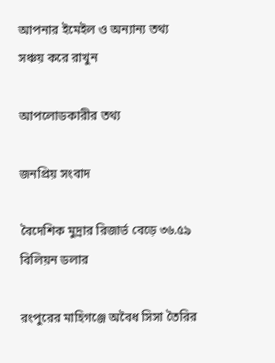আপনার ইমেইল ও অন্যান্য তথ্য সঞ্চয় করে রাখুন

আপলোডকারীর তথ্য

জনপ্রিয় সংবাদ

বৈদেশিক মুদ্রার রিজার্ভ বেড়ে ৩৬.৫৯ বিলিয়ন ডলার

রংপুরের মাহিগঞ্জে অবৈধ সিসা তৈরির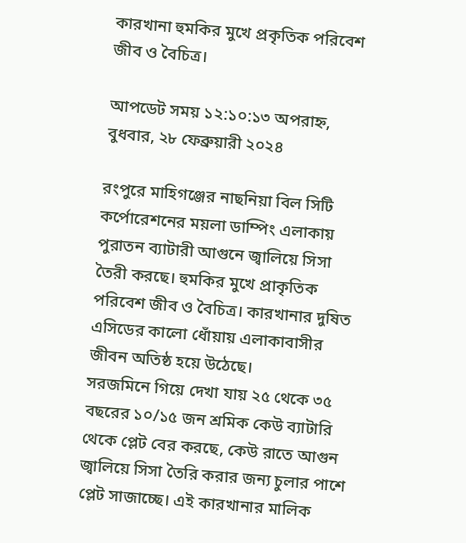কারখানা হুমকির মুখে প্রকৃতিক পরিবেশ জীব ও বৈচিত্র।

আপডেট সময় ১২:১০:১৩ অপরাহ্ন, বুধবার, ২৮ ফেব্রুয়ারী ২০২৪

রংপুরে মাহিগঞ্জের নাছনিয়া বিল সিটি কর্পোরেশনের ময়লা ডাম্পিং এলাকায় পুরাতন ব্যাটারী আগুনে জ্বালিয়ে সিসা তৈরী করছে। হুমকির মুখে প্রাকৃতিক পরিবেশ জীব ও বৈচিত্র। কারখানার দুষিত এসিডের কালো ধোঁয়ায় এলাকাবাসীর জীবন অতিষ্ঠ হয়ে উঠেছে।
সরজমিনে গিয়ে দেখা যায় ২৫ থেকে ৩৫ বছরের ১০/১৫ জন শ্রমিক কেউ ব্যাটারি থেকে প্লেট বের করছে, কেউ রাতে আগুন জ্বালিয়ে সিসা তৈরি করার জন্য চুলার পাশে প্লেট সাজাচ্ছে। এই কারখানার মালিক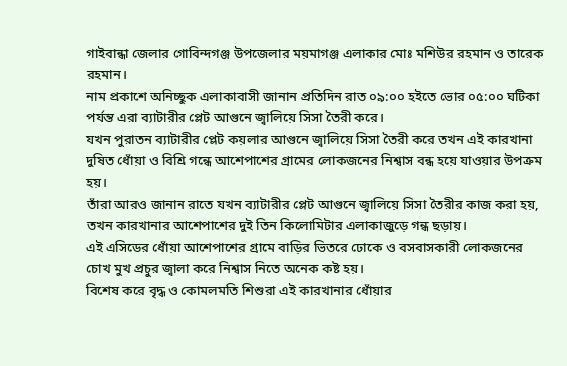গাইবান্ধা জেলার গোবিন্দগঞ্জ উপজেলার ময়মাগঞ্জ এলাকার মোঃ মশিউর রহমান ও তারেক রহমান।
নাম প্রকাশে অনিচ্ছুক এলাকাবাসী জানান প্রতিদিন রাত ০৯:০০ হইতে ভোর ০৫:০০ ঘটিকা পর্যন্ত এরা ব্যাটারীর প্লেট আগুনে জ্বালিয়ে সিসা তৈরী করে।
যখন পুরাতন ব্যাটারীর প্লেট কয়লার আগুনে জ্বালিয়ে সিসা তৈরী করে তখন এই কারখানা দুষিত ধোঁয়া ও বিশ্রি গন্ধে আশেপাশের গ্রামের লোকজনের নিশ্বাস বন্ধ হয়ে যাওয়ার উপক্রম হয়।
তাঁরা আরও জানান রাতে যখন ব্যাটারীর প্লেট আগুনে জ্বালিয়ে সিসা তৈরীর কাজ করা হয়, তখন কারখানার আশেপাশের দুই তিন কিলোমিটার এলাকাজুড়ে গন্ধ ছড়ায়।
এই এসিডের ধোঁয়া আশেপাশের গ্রামে বাড়ির ভিতরে ঢোকে ও বসবাসকারী লোকজনের চোখ মুখ প্রচুর জ্বালা করে নিশ্বাস নিতে অনেক কষ্ট হয়।
বিশেষ করে বৃদ্ধ ও কোমলমতি শিশুরা এই কারখানার ধোঁয়ার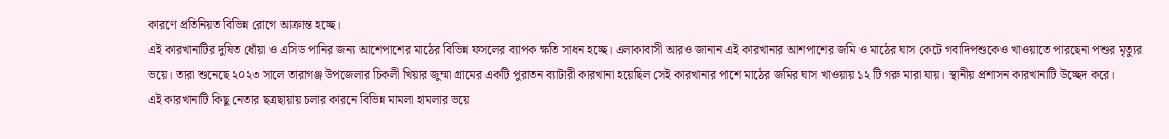কারণে প্রতিনিয়ত বিভিন্ন রোগে আক্রান্ত হচ্ছে।
এই কারখানাটির দুষিত ধোঁয়া ও এসিড পানির জন্য আশেপাশের মাঠের বিভিন্ন ফসলের ব্যাপক ক্ষতি সাধন হচ্ছে। এলাকাবাসী আরও জানান এই কারখানার আশপাশের জমি ও মাঠের ঘাস কেটে গবাদিপশুকেও খাওয়াতে পারছেনা পশুর মৃত্যুর ভয়ে। তারা শুনেছে ২০২৩ সালে তারাগঞ্জ উপজেলার চিকলী খিয়ার জুম্মা গ্রামের একটি পুরাতন ব্যাটারী কারখানা হয়েছিল সেই কারখানার পাশে মাঠের জমির ঘাস খাওয়ায় ১২ টি গরু মারা যায়। স্থানীয় প্রশাসন কারখানাটি উচ্ছেদ করে।
এই কারখানাটি কিছু নেতার ছত্রছায়ায় চলার কারনে বিভিন্ন মামলা হামলার ভয়ে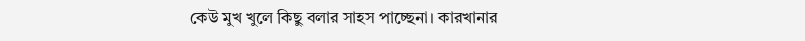কেউ মুখ খুলে কিছু বলার সাহস পাচ্ছেনা। কারখানার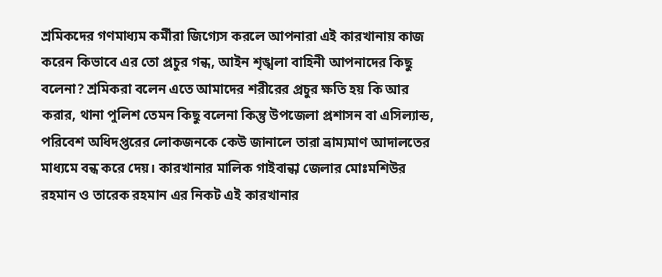শ্রমিকদের গণমাধ্যম কর্মীরা জিগ্যেস করলে আপনারা এই কারখানায় কাজ করেন কিভাবে এর তো প্রচুর গন্ধ, আইন শৃঙ্খলা বাহিনী আপনাদের কিছু বলেনা? শ্রমিকরা বলেন এতে আমাদের শরীরের প্রচুর ক্ষতি হয় কি আর করার, থানা পুলিশ তেমন কিছু বলেনা কিন্তু উপজেলা প্রশাসন বা এসিল্যান্ড, পরিবেশ অধিদপ্তরের লোকজনকে কেউ জানালে তারা ভ্রাম্যমাণ আদালতের মাধ্যমে বন্ধ করে দেয়। কারখানার মালিক গাইবান্ধা জেলার মোঃমশিউর রহমান ও তারেক রহমান এর নিকট এই কারখানার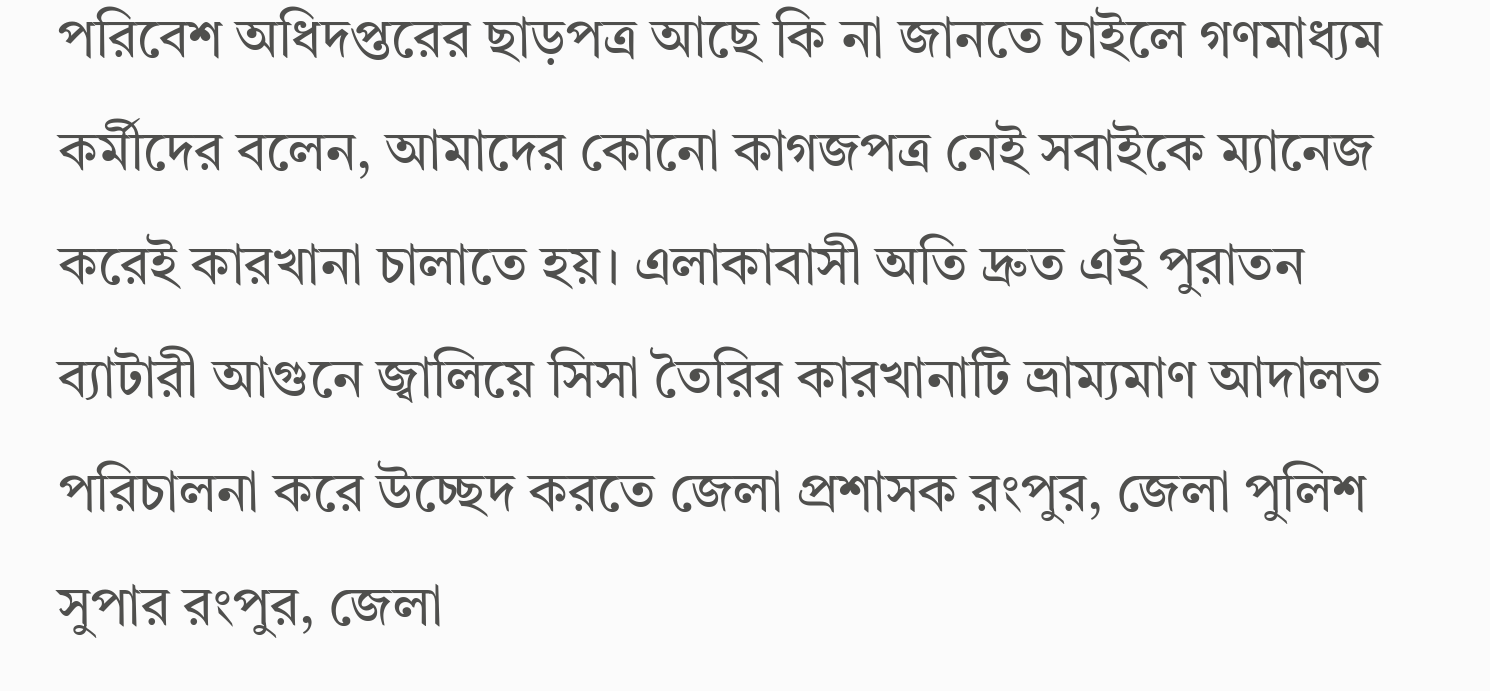পরিবেশ অধিদপ্তরের ছাড়পত্র আছে কি না জানতে চাইলে গণমাধ্যম কর্মীদের বলেন, আমাদের কোনো কাগজপত্র নেই সবাইকে ম্যানেজ করেই কারখানা চালাতে হয়। এলাকাবাসী অতি দ্রুত এই পুরাতন ব্যাটারী আগুনে জ্বালিয়ে সিসা তৈরির কারখানাটি ভ্রাম্যমাণ আদালত পরিচালনা করে উচ্ছেদ করতে জেলা প্রশাসক রংপুর, জেলা পুলিশ সুপার রংপুর, জেলা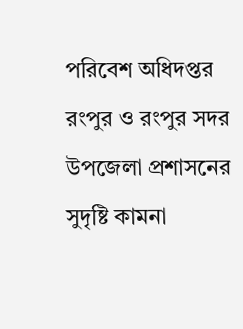পরিবেশ অধিদপ্তর রংপুর ও রংপুর সদর উপজেলা প্রশাসনের সুদৃষ্টি কামনা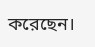করেছেন।